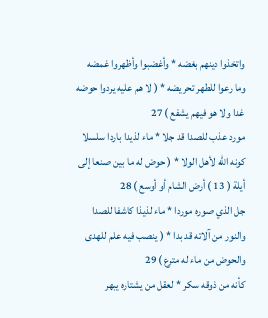واتخذوا دينهم بغضه * وأغضبوا وأظهروا غمضه
وما رعوا للطهر تحريضه * ( لا هم عليه يردوا حوضه
غدا ولا هو فيهم يشفع ) 27
مورد عذب للصدا قد جلا * ماء لذيدا باردا سلسلا
كونه الله لأهل الولا * ( حوض له ما بين صنعا إلى
أيلة ( 13 ) أرض الشام أو أوسع ) 28
جل الذي صوره موردا * ماء لذيذا كاشفا للصدا
والنور من آلاته قد بدا * ( ينصب فيه علم للهدى
والحوض من ماء له مترع ) 29
كأنه من ذوقه سكر * لعقل من يشتاره يبهر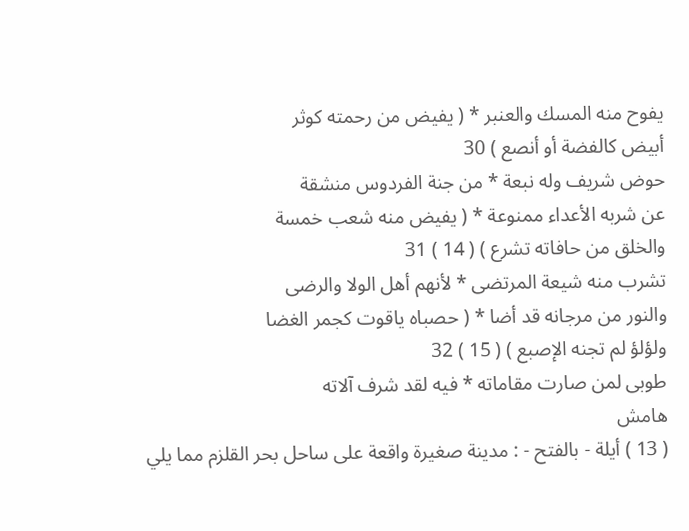يفوح منه المسك والعنبر * ( يفيض من رحمته كوثر
أبيض كالفضة أو أنصع ) 30
حوض شريف وله نبعة * من جنة الفردوس منشقة
عن شربه الأعداء ممنوعة * ( يفيض منه شعب خمسة
والخلق من حافاته تشرع ) ( 14 ) 31
تشرب منه شيعة المرتضى * لأنهم أهل الولا والرضى
والنور من مرجانه قد أضا * ( حصباه ياقوت كجمر الغضا
ولؤلؤ لم تجنه الإصبع ) ( 15 ) 32
طوبى لمن صارت مقاماته * فيه لقد شرف آلاته
هامش
( 13 ) أيلة - بالفتح - : مدينة صغيرة واقعة على ساحل بحر القلزم مما يلي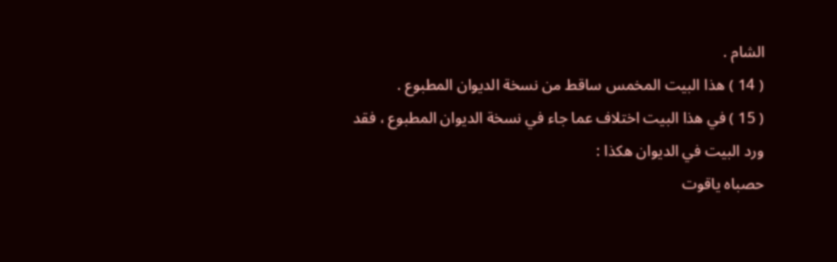الشام .
( 14 ) هذا البيت المخمس ساقط من نسخة الديوان المطبوع .
( 15 ) في هذا البيت اختلاف عما جاء في نسخة الديوان المطبوع ، فقد ورد البيت في الديوان هكذا :
حصباه ياقوت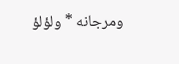ومرجانه * ولؤلؤ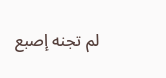لم تجنه إصبع